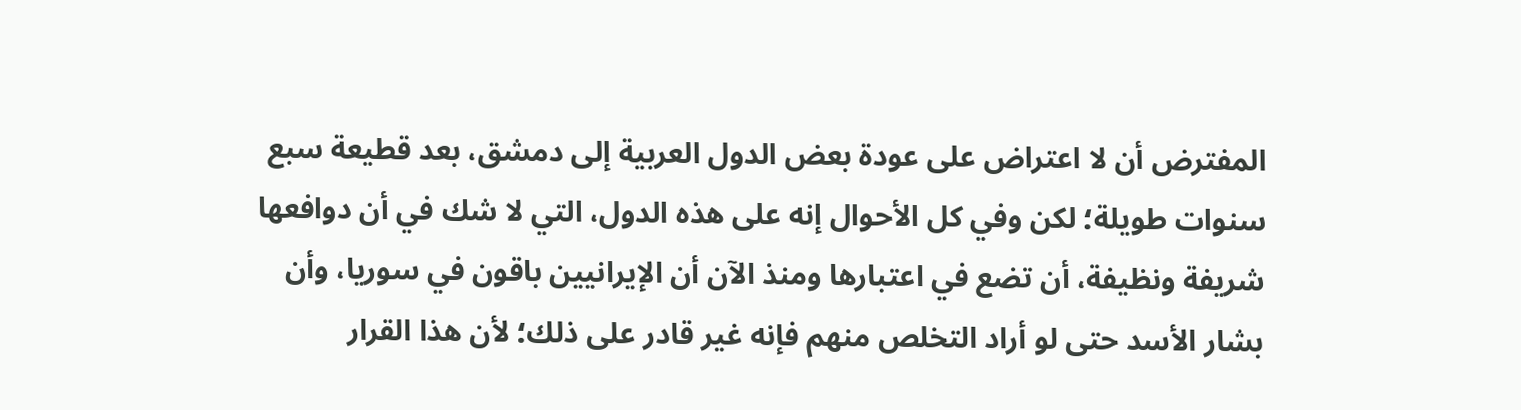المفترض أن لا اعتراض على عودة بعض الدول العربية إلى دمشق، بعد قطيعة سبع سنوات طويلة؛ لكن وفي كل الأحوال إنه على هذه الدول، التي لا شك في أن دوافعها شريفة ونظيفة، أن تضع في اعتبارها ومنذ الآن أن الإيرانيين باقون في سوريا، وأن بشار الأسد حتى لو أراد التخلص منهم فإنه غير قادر على ذلك؛ لأن هذا القرار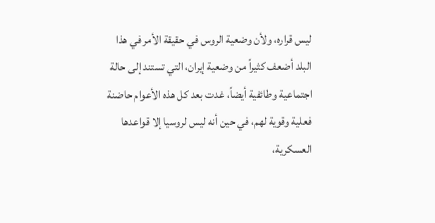ليس قراره، ولأن وضعية الروس في حقيقة الأمر في هذا البلد أضعف كثيراً من وضعية إيران، التي تستند إلى حالة اجتماعية وطائفية أيضاً، غدت بعد كل هذه الأعوام حاضنة فعلية وقوية لهم، في حين أنه ليس لروسيا إلا قواعدها العسكرية،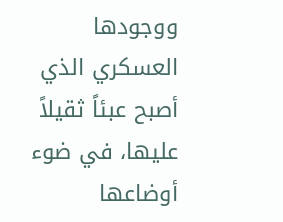ووجودها العسكري الذي أصبح عبئاً ثقيلاً عليها، في ضوء أوضاعها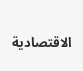الاقتصادية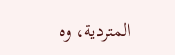المتردية، وه